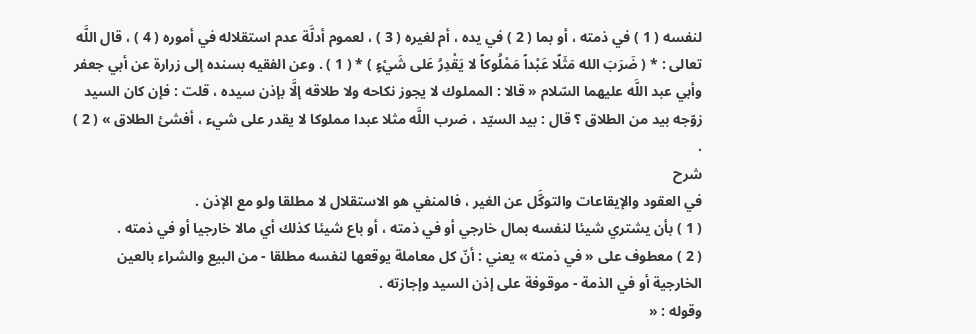لنفسه ( 1 ) في ذمته ، أو بما ( 2 ) في يده ، أم لغيره ( 3 ) ، لعموم أدلَّة عدم استقلاله في أموره ( 4 ) ، قال اللَّه تعالى : * ( ضَرَبَ الله مَثَلًا عَبْداً مَمْلُوكاً لا يَقْدِرُ عَلى شَيْءٍ ) * ( 1 ) . وعن الفقيه بسنده إلى زرارة عن أبي جعفر وأبي عبد اللَّه عليهما السّلام « قالا : المملوك لا يجوز نكاحه ولا طلاقه إلَّا بإذن سيده ، قلت : فإن كان السيد زوّجه بيد من الطلاق ؟ قال : بيد السيّد ، ضرب اللَّه مثلا عبدا مملوكا لا يقدر على شيء ، أفشئ الطلاق » ( 2 ) .
شرح
في العقود والإيقاعات والتوكَّل عن الغير ، فالمنفي هو الاستقلال لا مطلقا ولو مع الإذن .
( 1 ) بأن يشتري شيئا لنفسه بمال خارجي أو في ذمته ، أو باع شيئا كذلك أي مالا خارجيا أو في ذمته .
( 2 ) معطوف على « في ذمته » يعني : أنّ كل معاملة يوقعها لنفسه مطلقا - من البيع والشراء بالعين الخارجية أو في الذمة - موقوفة على إذن السيد وإجازته .
وقوله : «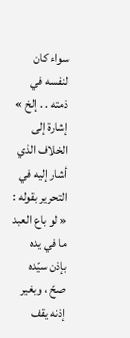سواء كان لنفسه في ذمته . . إلخ » إشارة إلى الخلاف الذي أشار إليه في التحرير بقوله : « لو باع العبد ما في يده بإذن سيّده صحّ ، وبغير إذنه يقف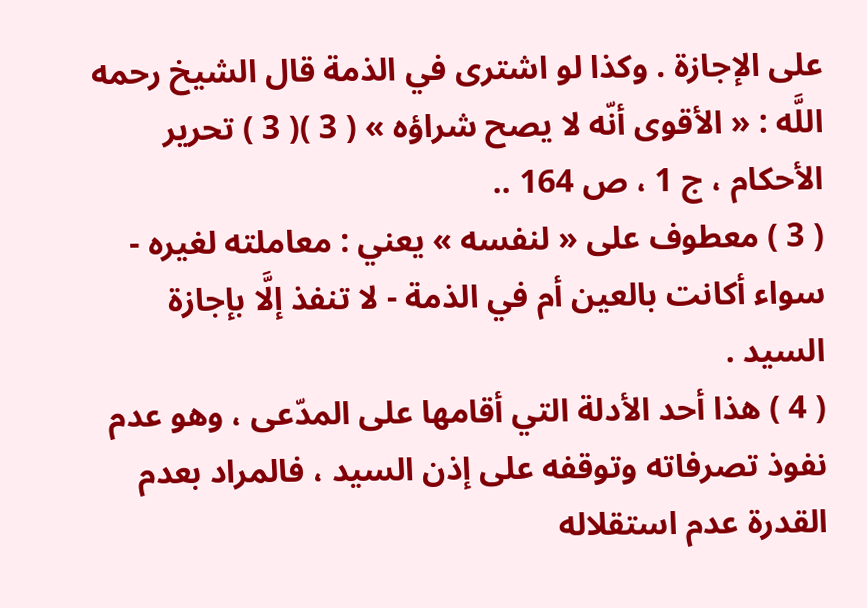على الإجازة . وكذا لو اشترى في الذمة قال الشيخ رحمه اللَّه : « الأقوى أنّه لا يصح شراؤه » ( 3 )( 3 ) تحرير الأحكام ، ج 1 ، ص 164 ..
( 3 ) معطوف على « لنفسه » يعني : معاملته لغيره - سواء أكانت بالعين أم في الذمة - لا تنفذ إلَّا بإجازة السيد .
( 4 ) هذا أحد الأدلة التي أقامها على المدّعى ، وهو عدم نفوذ تصرفاته وتوقفه على إذن السيد ، فالمراد بعدم القدرة عدم استقلاله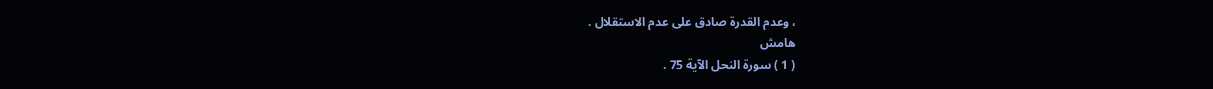، وعدم القدرة صادق على عدم الاستقلال .
هامش
( 1 ) سورة النحل الآية 75 .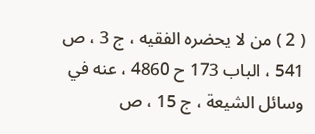( 2 ) من لا يحضره الفقيه ، ج 3 ، ص 541 ، الباب 173 ح 4860 ، عنه في وسائل الشيعة ، ج 15 ، ص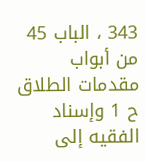343 ، الباب 45 من أبواب مقدمات الطلاق ح 1 وإسناد الفقيه إلى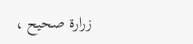زرارة صحيح ،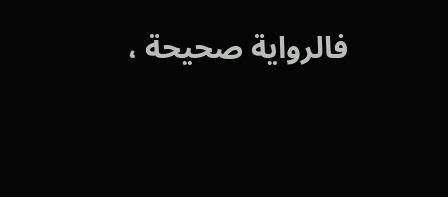فالرواية صحيحة ،